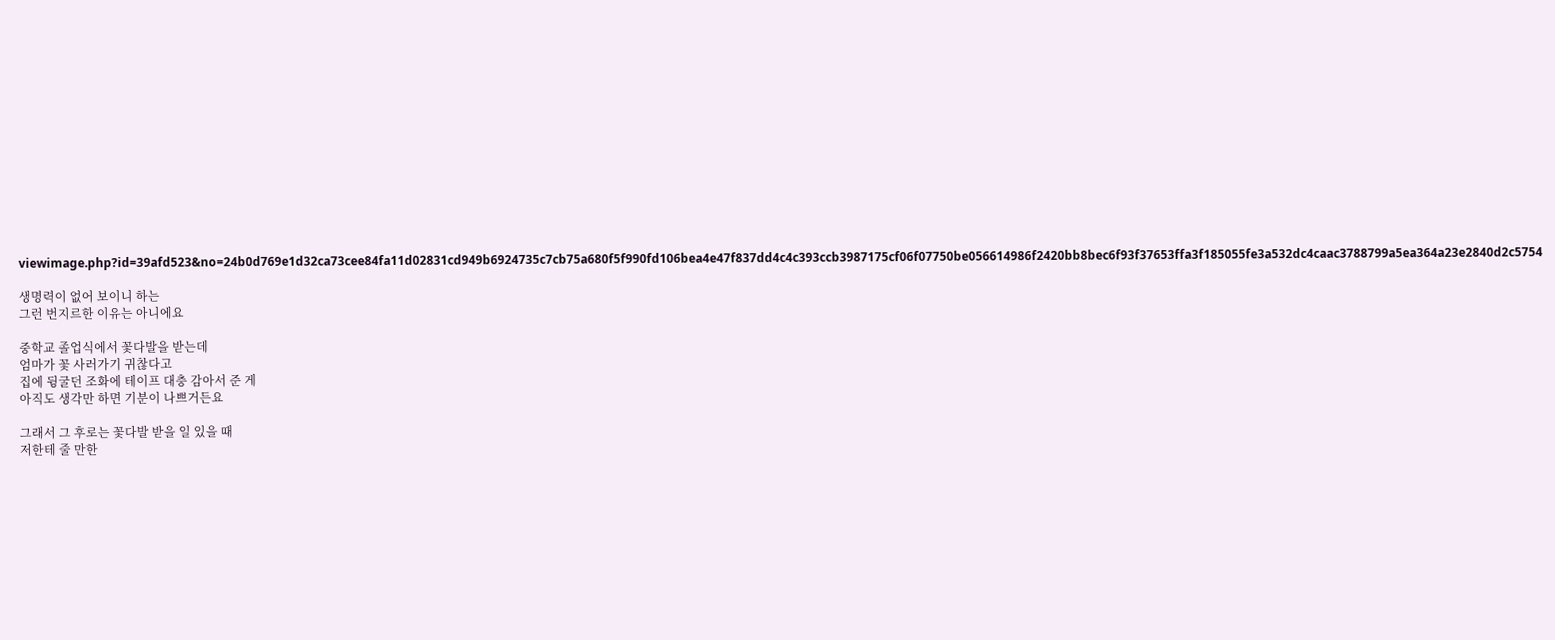viewimage.php?id=39afd523&no=24b0d769e1d32ca73cee84fa11d02831cd949b6924735c7cb75a680f5f990fd106bea4e47f837dd4c4c393ccb3987175cf06f07750be056614986f2420bb8bec6f93f37653ffa3f185055fe3a532dc4caac3788799a5ea364a23e2840d2c5754

생명력이 없어 보이니 하는
그런 번지르한 이유는 아니에요

중학교 졸업식에서 꽃다발을 받는데
엄마가 꽃 사러가기 귀찮다고
집에 뒹굴던 조화에 테이프 대충 감아서 준 게
아직도 생각만 하면 기분이 나쁘거든요

그래서 그 후로는 꽃다발 받을 일 있을 때
저한테 줄 만한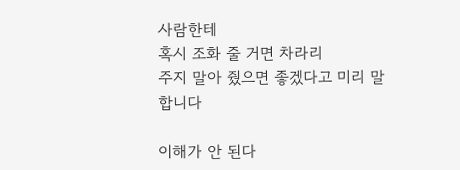사람한테
혹시 조화 줄 거면 차라리
주지 말아 줬으면 좋겠다고 미리 말 합니다

이해가 안 된다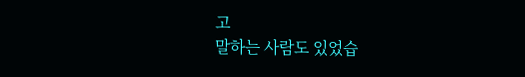고
말하는 사람도 있었습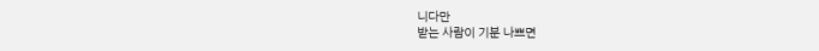니다만
받는 사람이 기분 나쁘면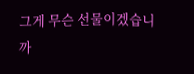그게 무슨 선물이겠습니까